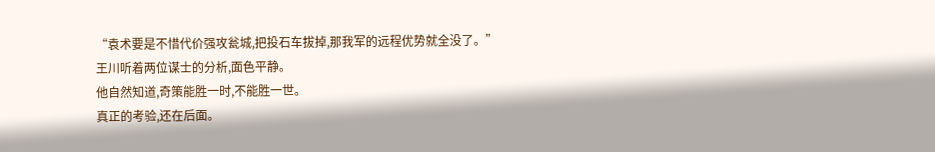“袁术要是不惜代价强攻瓮城,把投石车拔掉,那我军的远程优势就全没了。”
王川听着两位谋士的分析,面色平静。
他自然知道,奇策能胜一时,不能胜一世。
真正的考验,还在后面。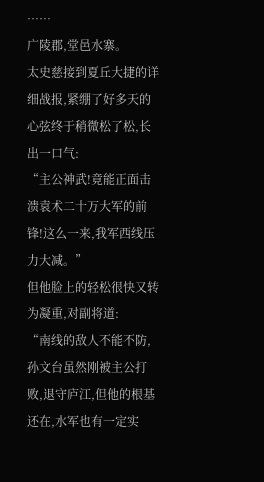……
广陵郡,堂邑水寨。
太史慈接到夏丘大捷的详细战报,紧绷了好多天的心弦终于稍微松了松,长出一口气:
“主公神武!竟能正面击溃袁术二十万大军的前锋!这么一来,我军西线压力大减。”
但他脸上的轻松很快又转为凝重,对副将道:
“南线的敌人不能不防,孙文台虽然刚被主公打败,退守庐江,但他的根基还在,水军也有一定实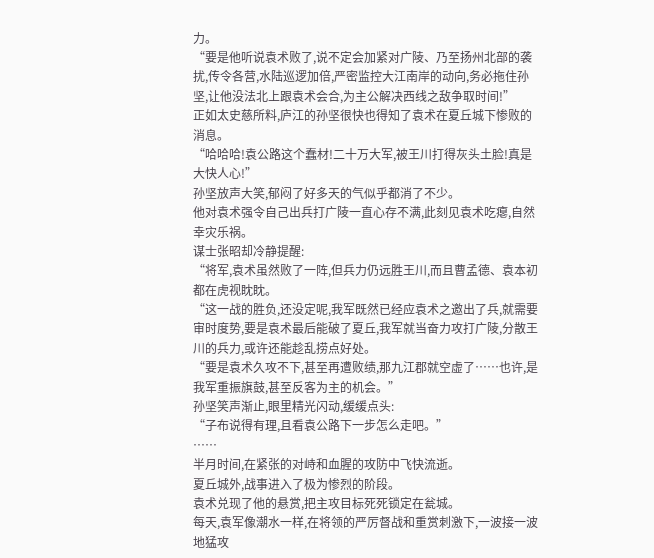力。
“要是他听说袁术败了,说不定会加紧对广陵、乃至扬州北部的袭扰,传令各营,水陆巡逻加倍,严密监控大江南岸的动向,务必拖住孙坚,让他没法北上跟袁术会合,为主公解决西线之敌争取时间!”
正如太史慈所料,庐江的孙坚很快也得知了袁术在夏丘城下惨败的消息。
“哈哈哈!袁公路这个蠢材!二十万大军,被王川打得灰头土脸!真是大快人心!”
孙坚放声大笑,郁闷了好多天的气似乎都消了不少。
他对袁术强令自己出兵打广陵一直心存不满,此刻见袁术吃瘪,自然幸灾乐祸。
谋士张昭却冷静提醒:
“将军,袁术虽然败了一阵,但兵力仍远胜王川,而且曹孟德、袁本初都在虎视眈眈。
“这一战的胜负,还没定呢,我军既然已经应袁术之邀出了兵,就需要审时度势,要是袁术最后能破了夏丘,我军就当奋力攻打广陵,分散王川的兵力,或许还能趁乱捞点好处。
“要是袁术久攻不下,甚至再遭败绩,那九江郡就空虚了……也许,是我军重振旗鼓,甚至反客为主的机会。”
孙坚笑声渐止,眼里精光闪动,缓缓点头:
“子布说得有理,且看袁公路下一步怎么走吧。”
……
半月时间,在紧张的对峙和血腥的攻防中飞快流逝。
夏丘城外,战事进入了极为惨烈的阶段。
袁术兑现了他的悬赏,把主攻目标死死锁定在瓮城。
每天,袁军像潮水一样,在将领的严厉督战和重赏刺激下,一波接一波地猛攻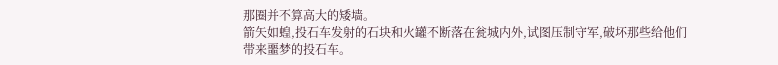那圈并不算高大的矮墙。
箭矢如蝗,投石车发射的石块和火罐不断落在瓮城内外,试图压制守军,破坏那些给他们带来噩梦的投石车。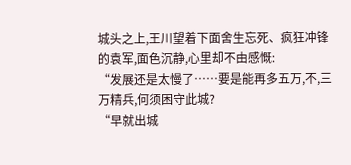城头之上,王川望着下面舍生忘死、疯狂冲锋的袁军,面色沉静,心里却不由感慨:
“发展还是太慢了……要是能再多五万,不,三万精兵,何须困守此城?
“早就出城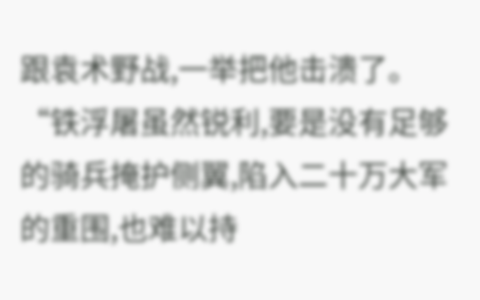跟袁术野战,一举把他击溃了。
“铁浮屠虽然锐利,要是没有足够的骑兵掩护侧翼,陷入二十万大军的重围,也难以持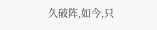久破阵,如今,只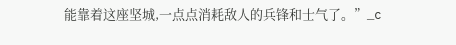能靠着这座坚城,一点点消耗敌人的兵锋和士气了。”_c